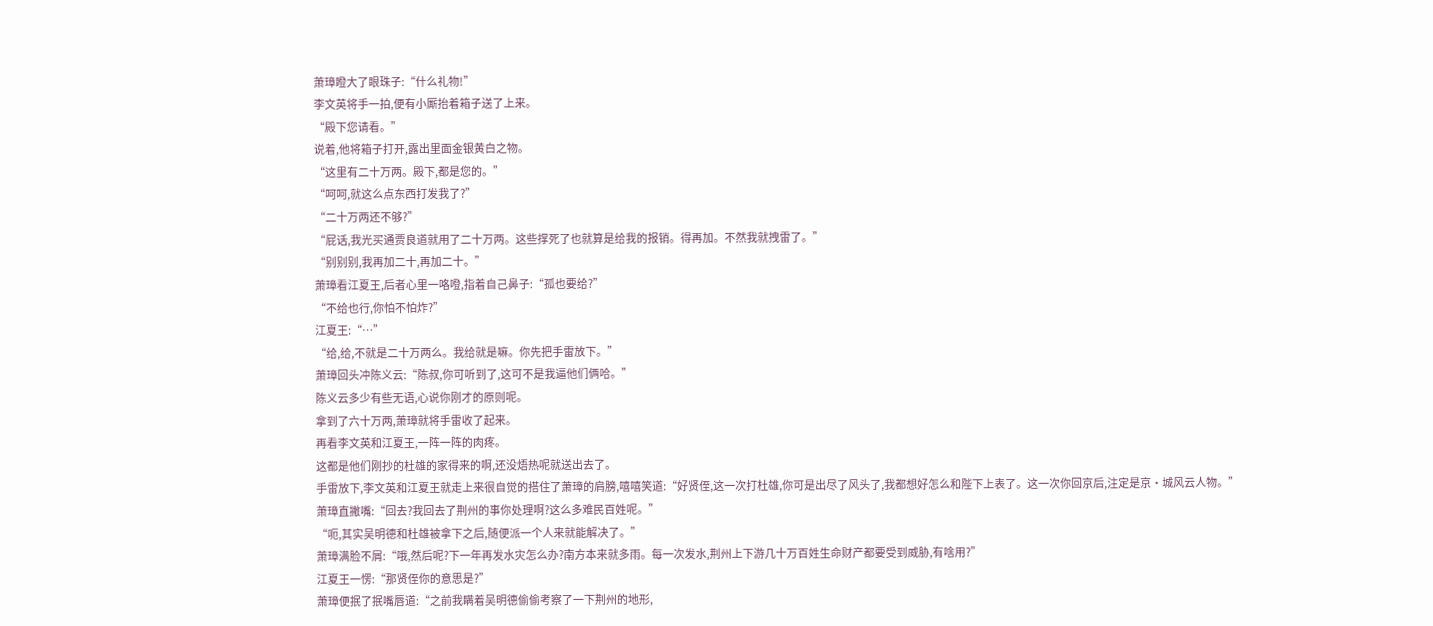萧璋瞪大了眼珠子:“什么礼物!”
李文英将手一拍,便有小厮抬着箱子送了上来。
“殿下您请看。”
说着,他将箱子打开,露出里面金银黄白之物。
“这里有二十万两。殿下,都是您的。”
“呵呵,就这么点东西打发我了?”
“二十万两还不够?”
“屁话,我光买通贾良道就用了二十万两。这些撑死了也就算是给我的报销。得再加。不然我就拽雷了。”
“别别别,我再加二十,再加二十。”
萧璋看江夏王,后者心里一咯噔,指着自己鼻子:“孤也要给?”
“不给也行,你怕不怕炸?”
江夏王:“…”
“给,给,不就是二十万两么。我给就是嘛。你先把手雷放下。”
萧璋回头冲陈义云:“陈叔,你可听到了,这可不是我逼他们俩哈。”
陈义云多少有些无语,心说你刚才的原则呢。
拿到了六十万两,萧璋就将手雷收了起来。
再看李文英和江夏王,一阵一阵的肉疼。
这都是他们刚抄的杜雄的家得来的啊,还没焐热呢就送出去了。
手雷放下,李文英和江夏王就走上来很自觉的搭住了萧璋的肩膀,嘻嘻笑道:“好贤侄,这一次打杜雄,你可是出尽了风头了,我都想好怎么和陛下上表了。这一次你回京后,注定是京·城风云人物。”
萧璋直撇嘴:“回去?我回去了荆州的事你处理啊?这么多难民百姓呢。”
“呃,其实吴明德和杜雄被拿下之后,随便派一个人来就能解决了。”
萧璋满脸不屑:“哦,然后呢?下一年再发水灾怎么办?南方本来就多雨。每一次发水,荆州上下游几十万百姓生命财产都要受到威胁,有啥用?”
江夏王一愣:“那贤侄你的意思是?”
萧璋便抿了抿嘴唇道:“之前我瞒着吴明德偷偷考察了一下荆州的地形,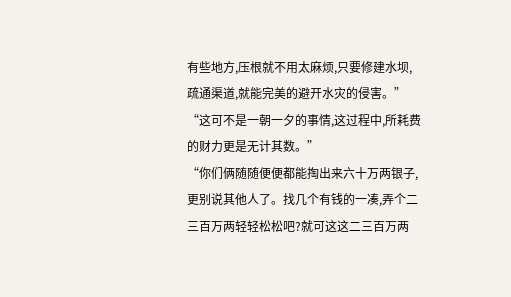有些地方,压根就不用太麻烦,只要修建水坝,疏通渠道,就能完美的避开水灾的侵害。”
“这可不是一朝一夕的事情,这过程中,所耗费的财力更是无计其数。”
“你们俩随随便便都能掏出来六十万两银子,更别说其他人了。找几个有钱的一凑,弄个二三百万两轻轻松松吧?就可这这二三百万两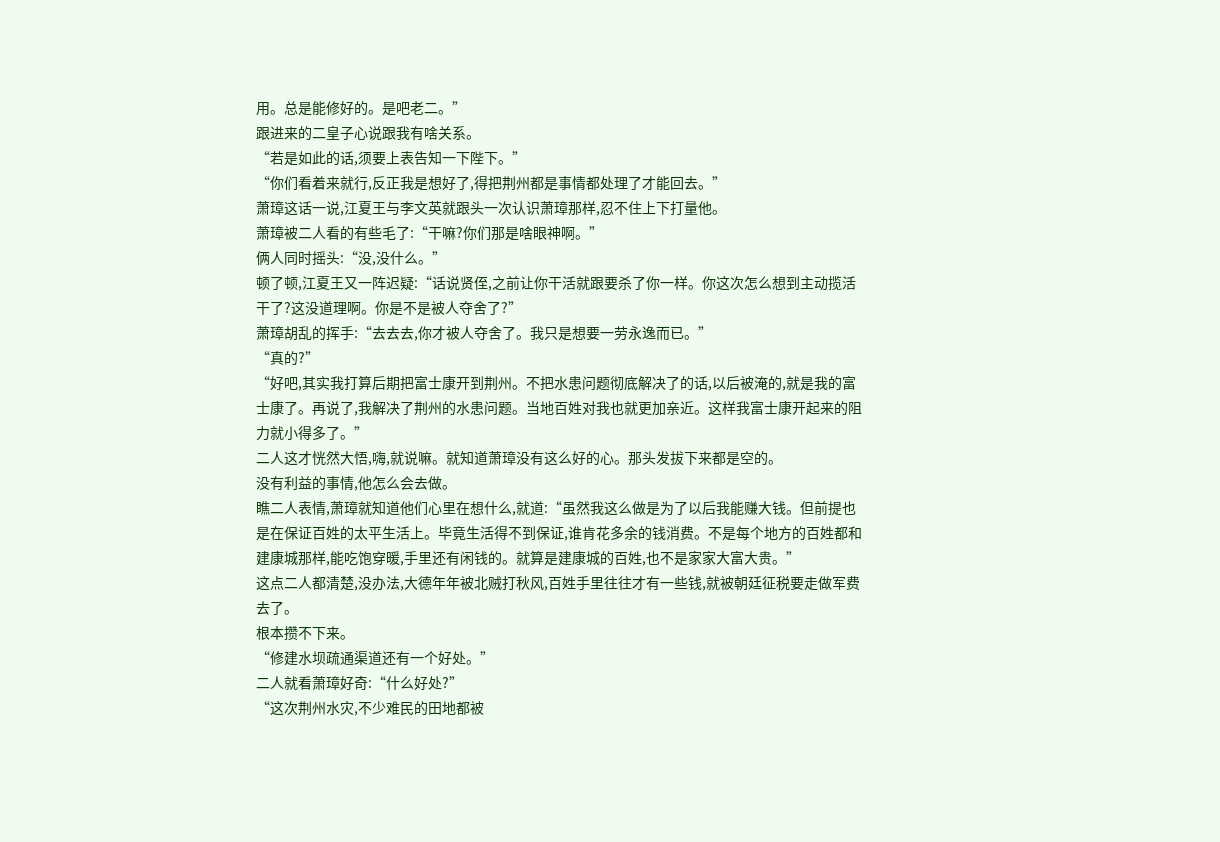用。总是能修好的。是吧老二。”
跟进来的二皇子心说跟我有啥关系。
“若是如此的话,须要上表告知一下陛下。”
“你们看着来就行,反正我是想好了,得把荆州都是事情都处理了才能回去。”
萧璋这话一说,江夏王与李文英就跟头一次认识萧璋那样,忍不住上下打量他。
萧璋被二人看的有些毛了:“干嘛?你们那是啥眼神啊。”
俩人同时摇头:“没,没什么。”
顿了顿,江夏王又一阵迟疑:“话说贤侄,之前让你干活就跟要杀了你一样。你这次怎么想到主动揽活干了?这没道理啊。你是不是被人夺舍了?”
萧璋胡乱的挥手:“去去去,你才被人夺舍了。我只是想要一劳永逸而已。”
“真的?”
“好吧,其实我打算后期把富士康开到荆州。不把水患问题彻底解决了的话,以后被淹的,就是我的富士康了。再说了,我解决了荆州的水患问题。当地百姓对我也就更加亲近。这样我富士康开起来的阻力就小得多了。”
二人这才恍然大悟,嗨,就说嘛。就知道萧璋没有这么好的心。那头发拔下来都是空的。
没有利益的事情,他怎么会去做。
瞧二人表情,萧璋就知道他们心里在想什么,就道:“虽然我这么做是为了以后我能赚大钱。但前提也是在保证百姓的太平生活上。毕竟生活得不到保证,谁肯花多余的钱消费。不是每个地方的百姓都和建康城那样,能吃饱穿暖,手里还有闲钱的。就算是建康城的百姓,也不是家家大富大贵。”
这点二人都清楚,没办法,大德年年被北贼打秋风,百姓手里往往才有一些钱,就被朝廷征税要走做军费去了。
根本攒不下来。
“修建水坝疏通渠道还有一个好处。”
二人就看萧璋好奇:“什么好处?”
“这次荆州水灾,不少难民的田地都被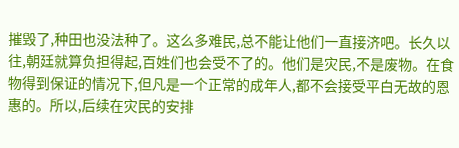摧毁了,种田也没法种了。这么多难民,总不能让他们一直接济吧。长久以往,朝廷就算负担得起,百姓们也会受不了的。他们是灾民,不是废物。在食物得到保证的情况下,但凡是一个正常的成年人,都不会接受平白无故的恩惠的。所以,后续在灾民的安排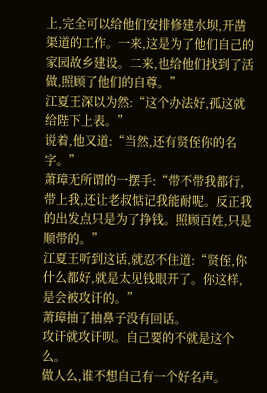上,完全可以给他们安排修建水坝,开凿渠道的工作。一来,这是为了他们自己的家园故乡建设。二来,也给他们找到了活做,照顾了他们的自尊。”
江夏王深以为然:“这个办法好,孤这就给陛下上表。”
说着,他又道:“当然,还有贤侄你的名字。”
萧璋无所谓的一摆手:“带不带我都行,带上我,还让老叔惦记我能耐呢。反正我的出发点只是为了挣钱。照顾百姓,只是顺带的。”
江夏王听到这话,就忍不住道:“贤侄,你什么都好,就是太见钱眼开了。你这样,是会被攻讦的。”
萧璋抽了抽鼻子没有回话。
攻讦就攻讦呗。自己要的不就是这个么。
做人么,谁不想自己有一个好名声。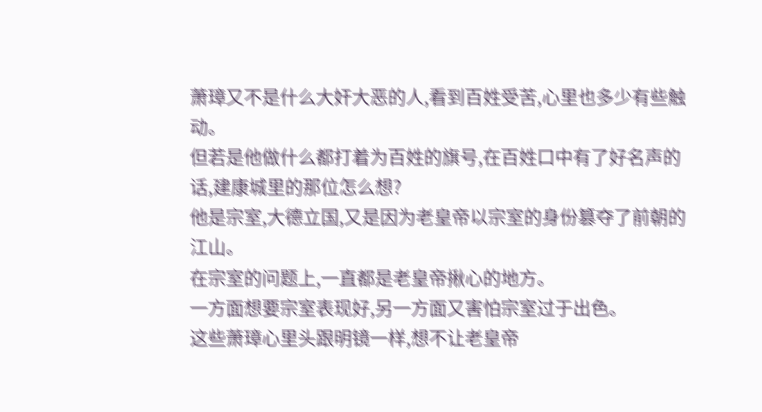萧璋又不是什么大奸大恶的人,看到百姓受苦,心里也多少有些触动。
但若是他做什么都打着为百姓的旗号,在百姓口中有了好名声的话,建康城里的那位怎么想?
他是宗室,大德立国,又是因为老皇帝以宗室的身份篡夺了前朝的江山。
在宗室的问题上,一直都是老皇帝揪心的地方。
一方面想要宗室表现好,另一方面又害怕宗室过于出色。
这些萧璋心里头跟明镜一样,想不让老皇帝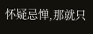怀疑忌惮,那就只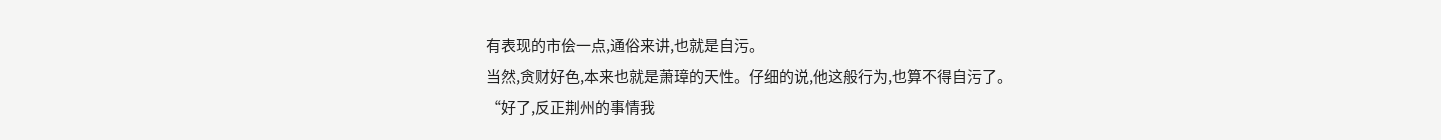有表现的市侩一点,通俗来讲,也就是自污。
当然,贪财好色,本来也就是萧璋的天性。仔细的说,他这般行为,也算不得自污了。
“好了,反正荆州的事情我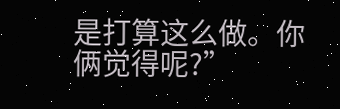是打算这么做。你俩觉得呢?”